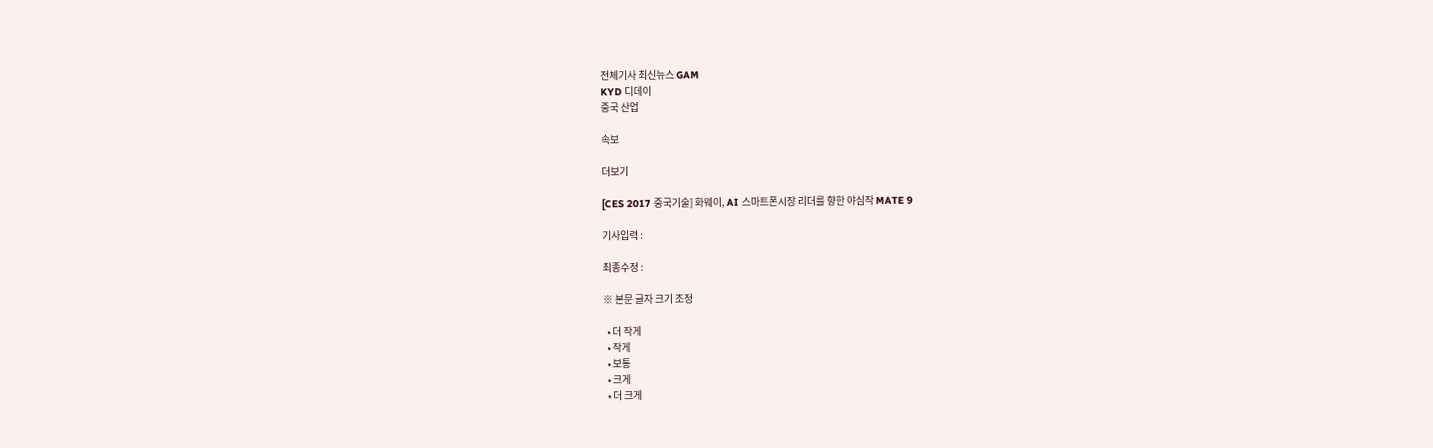전체기사 최신뉴스 GAM
KYD 디데이
중국 산업

속보

더보기

[CES 2017 중국기술] 화웨이, AI 스마트폰시장 리더를 향한 야심작 MATE 9

기사입력 :

최종수정 :

※ 본문 글자 크기 조정

  • 더 작게
  • 작게
  • 보통
  • 크게
  • 더 크게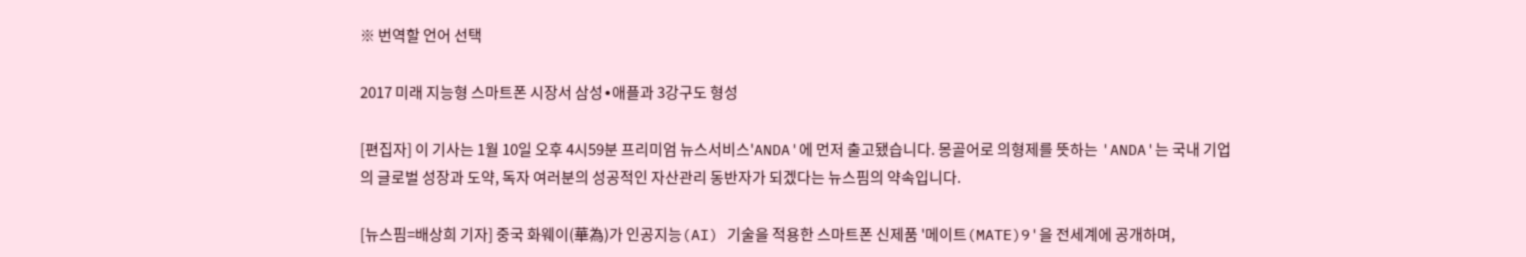※ 번역할 언어 선택

2017 미래 지능형 스마트폰 시장서 삼성∙애플과 3강구도 형성

[편집자] 이 기사는 1월 10일 오후 4시59분 프리미엄 뉴스서비스'ANDA'에 먼저 출고됐습니다. 몽골어로 의형제를 뜻하는 'ANDA'는 국내 기업의 글로벌 성장과 도약, 독자 여러분의 성공적인 자산관리 동반자가 되겠다는 뉴스핌의 약속입니다.

[뉴스핌=배상희 기자] 중국 화웨이(華為)가 인공지능(AI) 기술을 적용한 스마트폰 신제품 '메이트(MATE)9'을 전세계에 공개하며,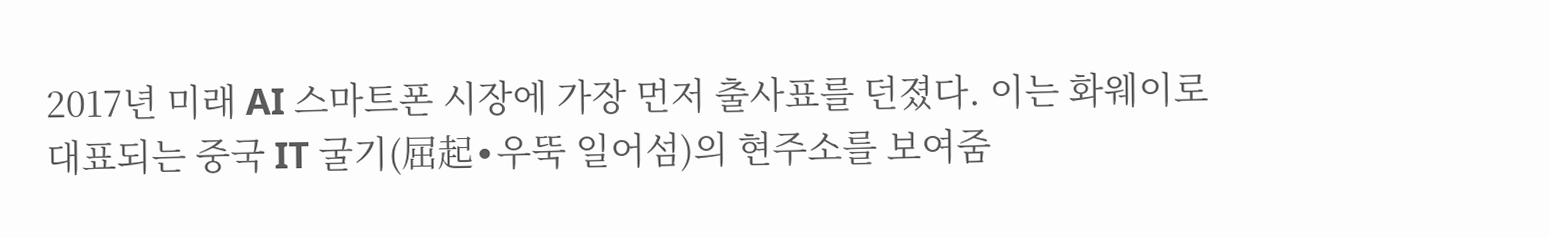2017년 미래 AI 스마트폰 시장에 가장 먼저 출사표를 던졌다. 이는 화웨이로 대표되는 중국 IT 굴기(屈起∙우뚝 일어섬)의 현주소를 보여줌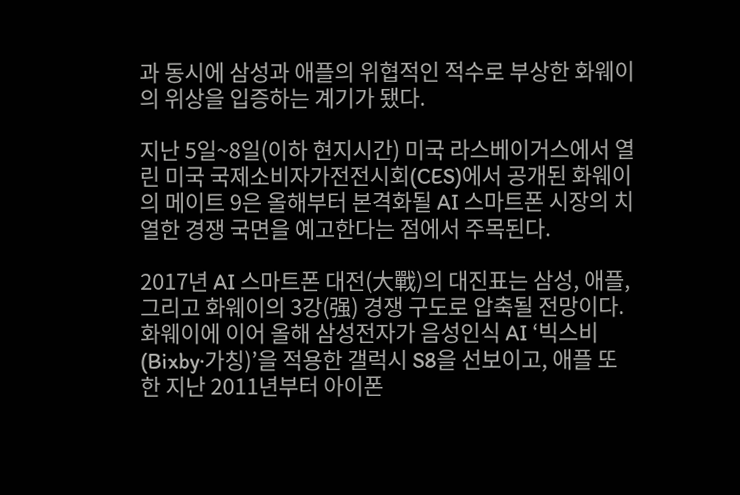과 동시에 삼성과 애플의 위협적인 적수로 부상한 화웨이의 위상을 입증하는 계기가 됐다.

지난 5일~8일(이하 현지시간) 미국 라스베이거스에서 열린 미국 국제소비자가전전시회(CES)에서 공개된 화웨이의 메이트 9은 올해부터 본격화될 AI 스마트폰 시장의 치열한 경쟁 국면을 예고한다는 점에서 주목된다.

2017년 AI 스마트폰 대전(大戰)의 대진표는 삼성, 애플, 그리고 화웨이의 3강(强) 경쟁 구도로 압축될 전망이다. 화웨이에 이어 올해 삼성전자가 음성인식 AI ‘빅스비(Bixby∙가칭)’을 적용한 갤럭시 S8을 선보이고, 애플 또한 지난 2011년부터 아이폰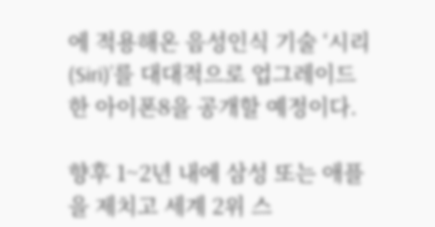에 적용해온 음성인식 기술 ‘시리(Siri)’를 대대적으로 업그레이드 한 아이폰8을 공개할 예정이다.

향후 1~2년 내에 삼성 또는 애플을 제치고 세계 2위 스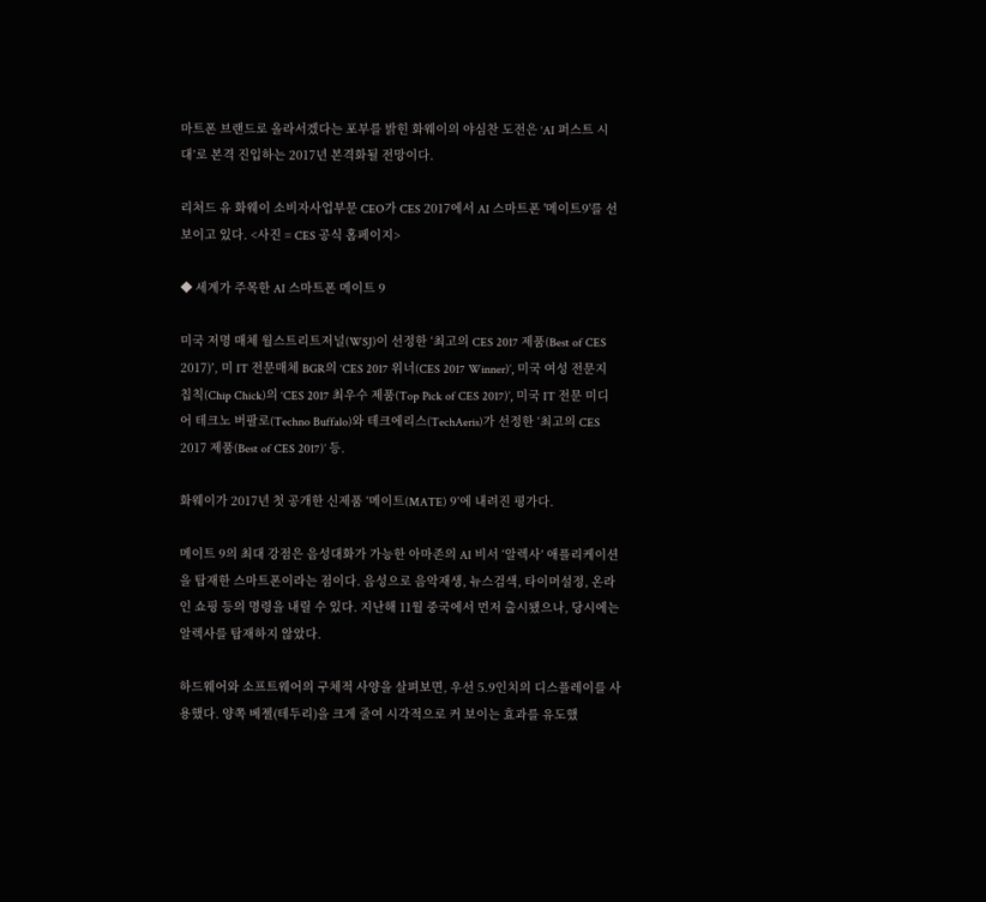마트폰 브랜드로 올라서겠다는 포부를 밝힌 화웨이의 야심찬 도전은 ‘AI 퍼스트 시대’로 본격 진입하는 2017년 본격화될 전망이다.

리처드 유 화웨이 소비자사업부문 CEO가 CES 2017에서 AI 스마트폰 '메이트9'를 선보이고 있다. <사진 = CES 공식 홈페이지>

◆ 세계가 주목한 AI 스마트폰 메이트 9

미국 저명 매체 월스트리트저널(WSJ)이 선정한 ‘최고의 CES 2017 제품(Best of CES 2017)’, 미 IT 전문매체 BGR의 ‘CES 2017 위너(CES 2017 Winner)’, 미국 여성 전문지 칩칙(Chip Chick)의 ‘CES 2017 최우수 제품(Top Pick of CES 2017)’, 미국 IT 전문 미디어 테크노 버팔로(Techno Buffalo)와 테크에리스(TechAeris)가 선정한 ‘최고의 CES 2017 제품(Best of CES 2017)’ 등.

화웨이가 2017년 첫 공개한 신제품 ‘메이트(MATE) 9’에 내려진 평가다.

메이트 9의 최대 강점은 음성대화가 가능한 아마존의 AI 비서 ‘알렉사’ 애플리케이션을 탑재한 스마트폰이라는 점이다. 음성으로 음악재생, 뉴스검색, 타이머설정, 온라인 쇼핑 등의 명령을 내릴 수 있다. 지난해 11월 중국에서 먼저 출시됐으나, 당시에는 알렉사를 탑재하지 않았다.

하드웨어와 소프트웨어의 구체적 사양을 살펴보면, 우선 5.9인치의 디스플레이를 사용했다. 양쪽 베젤(테두리)을 크게 줄여 시각적으로 커 보이는 효과를 유도했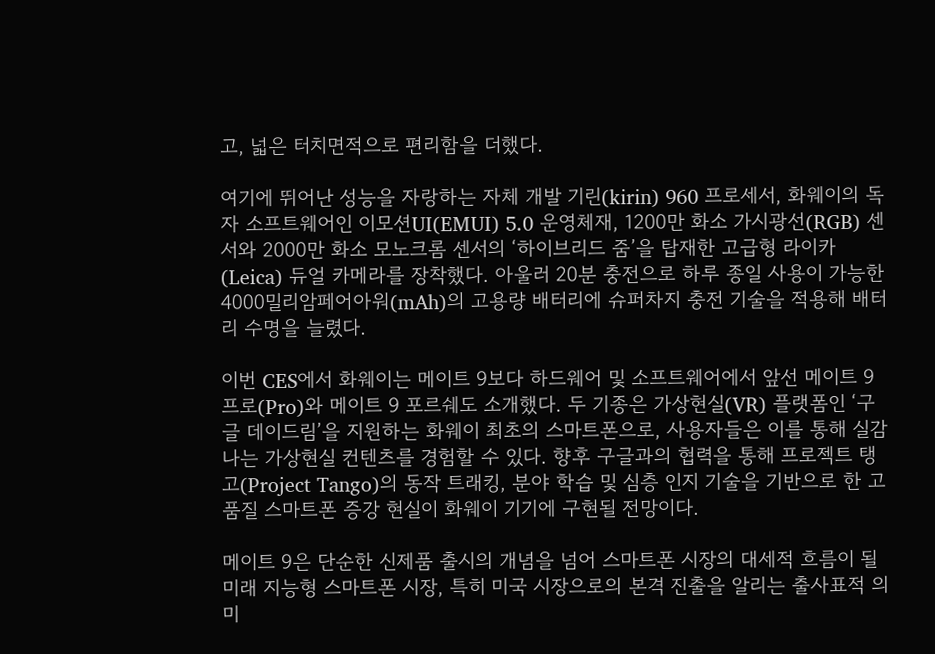고, 넓은 터치면적으로 편리함을 더했다.

여기에 뛰어난 성능을 자랑하는 자체 개발 기린(kirin) 960 프로세서, 화웨이의 독자 소프트웨어인 이모션UI(EMUI) 5.0 운영체재, 1200만 화소 가시광선(RGB) 센서와 2000만 화소 모노크롬 센서의 ‘하이브리드 줌’을 탑재한 고급형 라이카(Leica) 듀얼 카메라를 장착했다. 아울러 20분 충전으로 하루 종일 사용이 가능한 4000밀리암페어아워(mAh)의 고용량 배터리에 슈퍼차지 충전 기술을 적용해 배터리 수명을 늘렸다.

이번 CES에서 화웨이는 메이트 9보다 하드웨어 및 소프트웨어에서 앞선 메이트 9 프로(Pro)와 메이트 9 포르쉐도 소개했다. 두 기종은 가상현실(VR) 플랫폼인 ‘구글 데이드림’을 지원하는 화웨이 최초의 스마트폰으로, 사용자들은 이를 통해 실감나는 가상현실 컨텐츠를 경험할 수 있다. 향후 구글과의 협력을 통해 프로젝트 탱고(Project Tango)의 동작 트래킹, 분야 학습 및 심층 인지 기술을 기반으로 한 고품질 스마트폰 증강 현실이 화웨이 기기에 구현될 전망이다.

메이트 9은 단순한 신제품 출시의 개념을 넘어 스마트폰 시장의 대세적 흐름이 될 미래 지능형 스마트폰 시장, 특히 미국 시장으로의 본격 진출을 알리는 출사표적 의미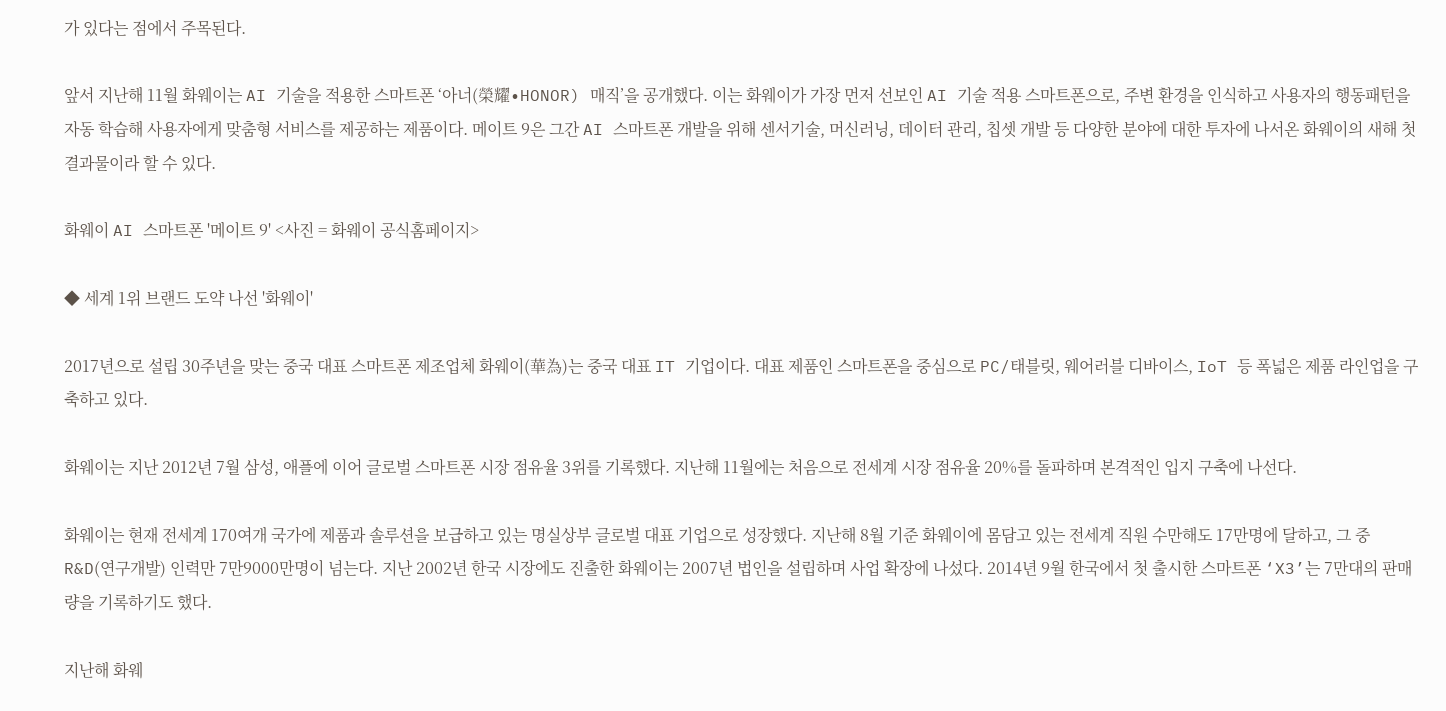가 있다는 점에서 주목된다.

앞서 지난해 11월 화웨이는 AI 기술을 적용한 스마트폰 ‘아너(榮耀∙HONOR) 매직’을 공개했다. 이는 화웨이가 가장 먼저 선보인 AI 기술 적용 스마트폰으로, 주변 환경을 인식하고 사용자의 행동패턴을 자동 학습해 사용자에게 맞춤형 서비스를 제공하는 제품이다. 메이트 9은 그간 AI 스마트폰 개발을 위해 센서기술, 머신러닝, 데이터 관리, 칩셋 개발 등 다양한 분야에 대한 투자에 나서온 화웨이의 새해 첫 결과물이라 할 수 있다.

화웨이 AI 스마트폰 '메이트 9' <사진 = 화웨이 공식홈페이지>

◆ 세계 1위 브랜드 도약 나선 '화웨이'

2017년으로 설립 30주년을 맞는 중국 대표 스마트폰 제조업체 화웨이(華為)는 중국 대표 IT 기업이다. 대표 제품인 스마트폰을 중심으로 PC/태블릿, 웨어러블 디바이스, IoT 등 폭넓은 제품 라인업을 구축하고 있다.

화웨이는 지난 2012년 7월 삼성, 애플에 이어 글로벌 스마트폰 시장 점유율 3위를 기록했다. 지난해 11월에는 처음으로 전세계 시장 점유율 20%를 돌파하며 본격적인 입지 구축에 나선다.

화웨이는 현재 전세계 170여개 국가에 제품과 솔루션을 보급하고 있는 명실상부 글로벌 대표 기업으로 성장했다. 지난해 8월 기준 화웨이에 몸담고 있는 전세계 직원 수만해도 17만명에 달하고, 그 중 R&D(연구개발) 인력만 7만9000만명이 넘는다. 지난 2002년 한국 시장에도 진출한 화웨이는 2007년 법인을 설립하며 사업 확장에 나섰다. 2014년 9월 한국에서 첫 출시한 스마트폰 ‘X3’는 7만대의 판매량을 기록하기도 했다.

지난해 화웨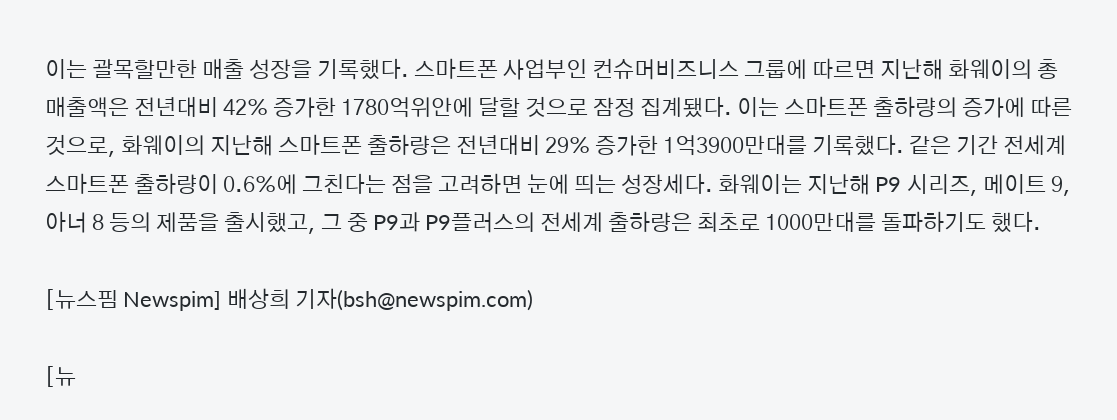이는 괄목할만한 매출 성장을 기록했다. 스마트폰 사업부인 컨슈머비즈니스 그룹에 따르면 지난해 화웨이의 총 매출액은 전년대비 42% 증가한 1780억위안에 달할 것으로 잠정 집계됐다. 이는 스마트폰 출하량의 증가에 따른 것으로, 화웨이의 지난해 스마트폰 출하량은 전년대비 29% 증가한 1억3900만대를 기록했다. 같은 기간 전세계 스마트폰 출하량이 0.6%에 그친다는 점을 고려하면 눈에 띄는 성장세다. 화웨이는 지난해 P9 시리즈, 메이트 9, 아너 8 등의 제품을 출시했고, 그 중 P9과 P9플러스의 전세계 출하량은 최초로 1000만대를 돌파하기도 했다.

[뉴스핌 Newspim] 배상희 기자(bsh@newspim.com)

[뉴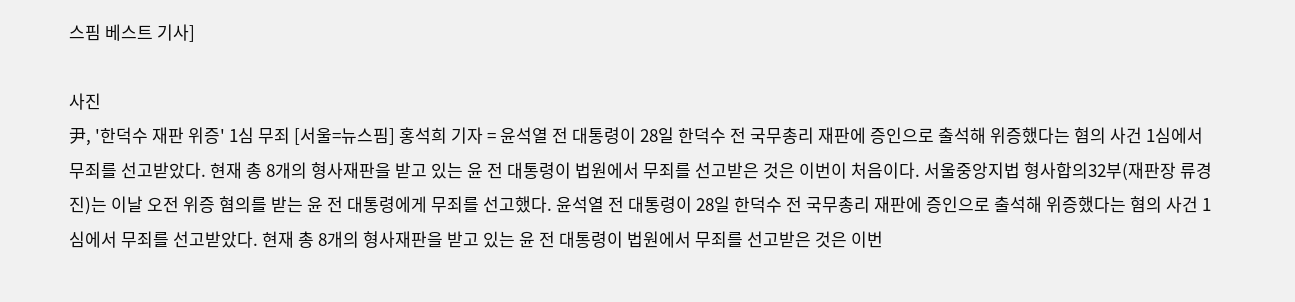스핌 베스트 기사]

사진
尹, '한덕수 재판 위증' 1심 무죄 [서울=뉴스핌] 홍석희 기자 = 윤석열 전 대통령이 28일 한덕수 전 국무총리 재판에 증인으로 출석해 위증했다는 혐의 사건 1심에서 무죄를 선고받았다. 현재 총 8개의 형사재판을 받고 있는 윤 전 대통령이 법원에서 무죄를 선고받은 것은 이번이 처음이다. 서울중앙지법 형사합의32부(재판장 류경진)는 이날 오전 위증 혐의를 받는 윤 전 대통령에게 무죄를 선고했다. 윤석열 전 대통령이 28일 한덕수 전 국무총리 재판에 증인으로 출석해 위증했다는 혐의 사건 1심에서 무죄를 선고받았다. 현재 총 8개의 형사재판을 받고 있는 윤 전 대통령이 법원에서 무죄를 선고받은 것은 이번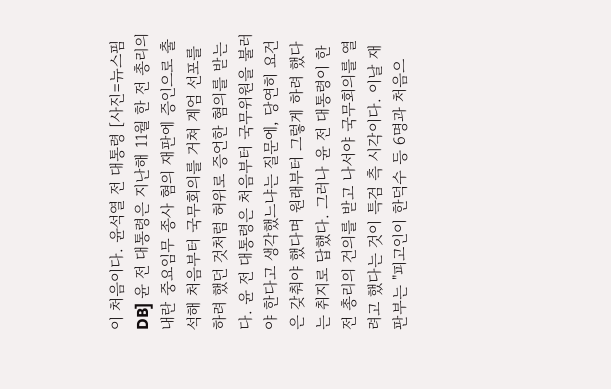이 처음이다. 윤석열 전 대통령 [사진=뉴스핌DB] 윤 전 대통령은 지난해 11월 한 전 총리의 내란 중요임무 종사 혐의 재판에 증인으로 출석해 처음부터 국무회의를 거쳐 계엄 선포를 하려 했던 것처럼 허위로 증언한 혐의를 받는다. 윤 전 대통령은 처음부터 국무위원을 불러야 한다고 생각했느냐는 질문에, 당연히 요건은 갖춰야 했다며 원래부터 그렇게 하려 했다는 취지로 답했다. 그러나 윤 전 대통령이 한 전 총리의 건의를 받고 나서야 국무회의를 열려고 했다는 것이 특검 측 시각이다. 이날 재판부는 "피고인이 한덕수 등 6명과 처음으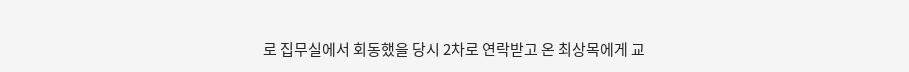로 집무실에서 회동했을 당시 2차로 연락받고 온 최상목에게 교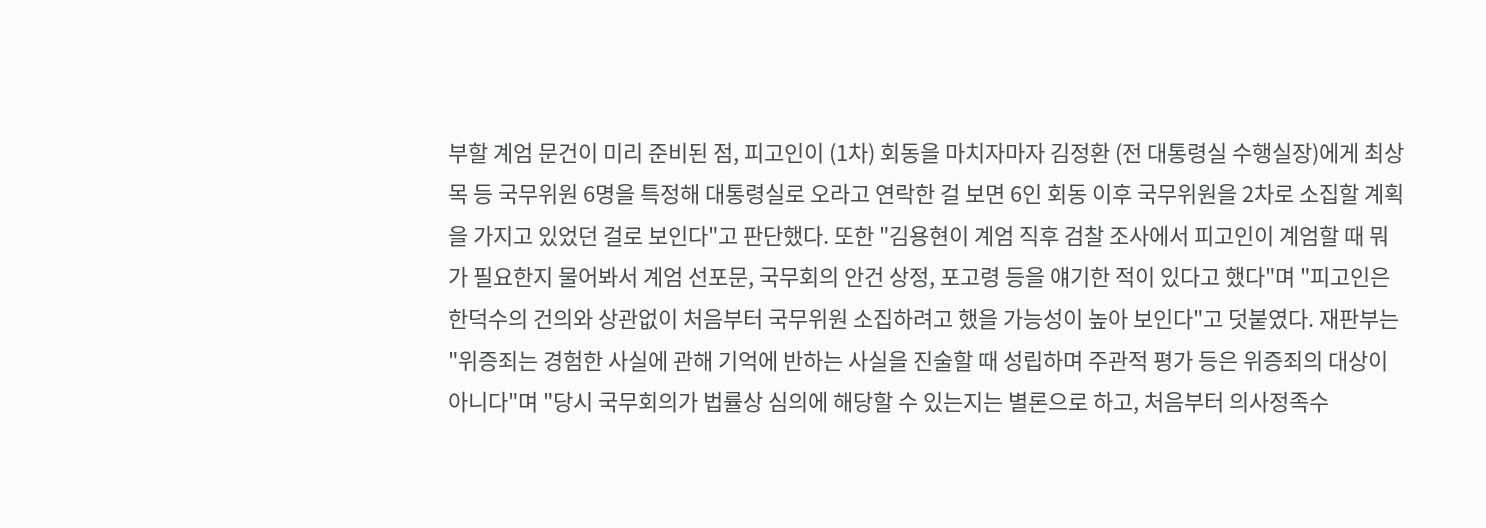부할 계엄 문건이 미리 준비된 점, 피고인이 (1차) 회동을 마치자마자 김정환 (전 대통령실 수행실장)에게 최상목 등 국무위원 6명을 특정해 대통령실로 오라고 연락한 걸 보면 6인 회동 이후 국무위원을 2차로 소집할 계획을 가지고 있었던 걸로 보인다"고 판단했다. 또한 "김용현이 계엄 직후 검찰 조사에서 피고인이 계엄할 때 뭐가 필요한지 물어봐서 계엄 선포문, 국무회의 안건 상정, 포고령 등을 얘기한 적이 있다고 했다"며 "피고인은 한덕수의 건의와 상관없이 처음부터 국무위원 소집하려고 했을 가능성이 높아 보인다"고 덧붙였다. 재판부는 "위증죄는 경험한 사실에 관해 기억에 반하는 사실을 진술할 때 성립하며 주관적 평가 등은 위증죄의 대상이 아니다"며 "당시 국무회의가 법률상 심의에 해당할 수 있는지는 별론으로 하고, 처음부터 의사정족수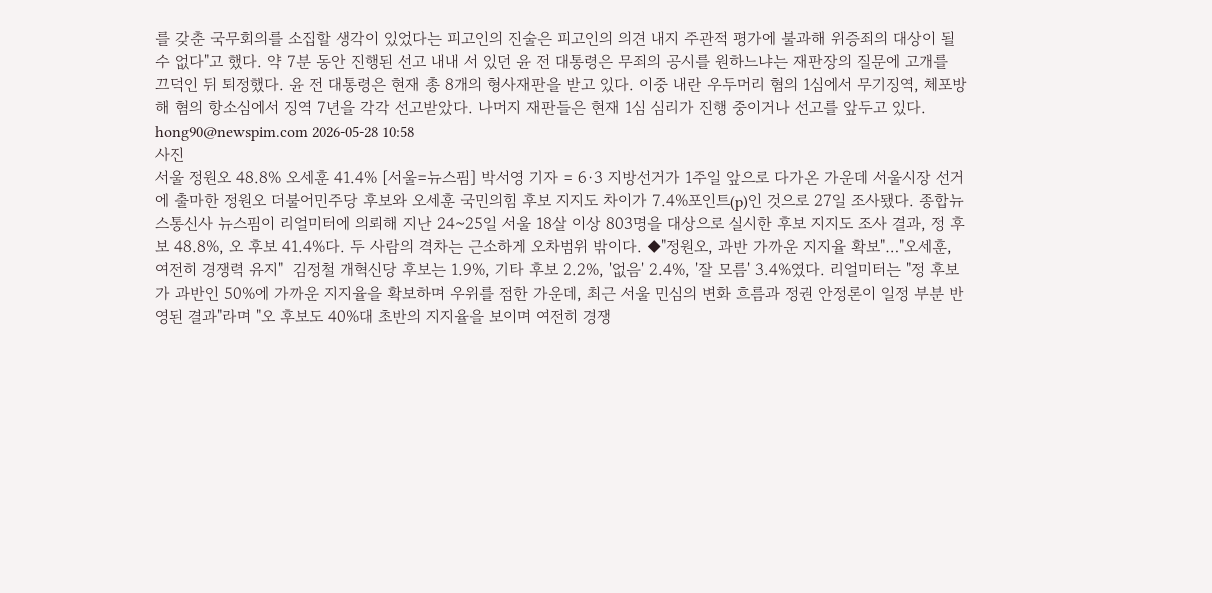를 갖춘 국무회의를 소집할 생각이 있었다는 피고인의 진술은 피고인의 의견 내지 주관적 평가에 불과해 위증죄의 대상이 될 수 없다"고 했다. 약 7분 동안 진행된 선고 내내 서 있던 윤 전 대통령은 무죄의 공시를 원하느냐는 재판장의 질문에 고개를 끄덕인 뒤 퇴정했다. 윤 전 대통령은 현재 총 8개의 형사재판을 받고 있다. 이중 내란 우두머리 혐의 1심에서 무기징역, 체포방해 혐의 항소심에서 징역 7년을 각각 선고받았다. 나머지 재판들은 현재 1심 심리가 진행 중이거나 선고를 앞두고 있다. hong90@newspim.com 2026-05-28 10:58
사진
서울 정원오 48.8% 오세훈 41.4% [서울=뉴스핌] 박서영 기자 = 6·3 지방선거가 1주일 앞으로 다가온 가운데 서울시장 선거에 출마한 정원오 더불어민주당 후보와 오세훈 국민의힘 후보 지지도 차이가 7.4%포인트(p)인 것으로 27일 조사됐다. 종합뉴스통신사 뉴스핌이 리얼미터에 의뢰해 지난 24~25일 서울 18살 이상 803명을 대상으로 실시한 후보 지지도 조사 결과, 정 후보 48.8%, 오 후보 41.4%다. 두 사람의 격차는 근소하게 오차범위 밖이다. ◆"정원오, 과반 가까운 지지율 확보"…"오세훈, 여전히 경쟁력 유지"  김정철 개혁신당 후보는 1.9%, 기타 후보 2.2%, '없음' 2.4%, '잘 모름' 3.4%였다. 리얼미터는 "정 후보가 과반인 50%에 가까운 지지율을 확보하며 우위를 점한 가운데, 최근 서울 민심의 변화 흐름과 정권 안정론이 일정 부분 반영된 결과"라며 "오 후보도 40%대 초반의 지지율을 보이며 여전히 경쟁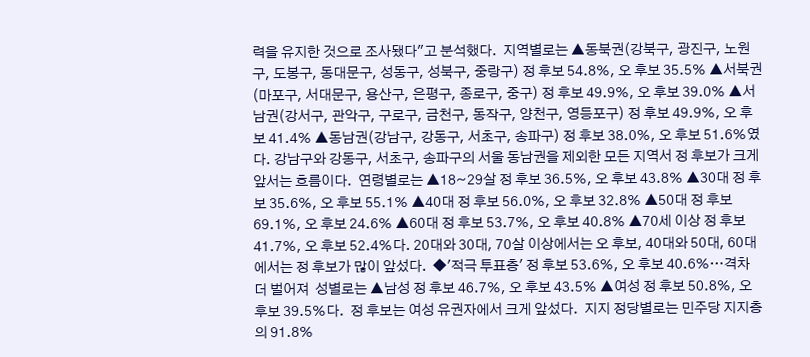력을 유지한 것으로 조사됐다"고 분석했다.  지역별로는 ▲동북권(강북구, 광진구, 노원구, 도봉구, 동대문구, 성동구, 성북구, 중랑구) 정 후보 54.8%, 오 후보 35.5% ▲서북권(마포구, 서대문구, 용산구, 은평구, 종로구, 중구) 정 후보 49.9%, 오 후보 39.0% ▲서남권(강서구, 관악구, 구로구, 금천구, 동작구, 양천구, 영등포구) 정 후보 49.9%, 오 후보 41.4% ▲동남권(강남구, 강동구, 서초구, 송파구) 정 후보 38.0%, 오 후보 51.6%였다. 강남구와 강동구, 서초구, 송파구의 서울 동남권을 제외한 모든 지역서 정 후보가 크게 앞서는 흐름이다.  연령별로는 ▲18~29살 정 후보 36.5%, 오 후보 43.8% ▲30대 정 후보 35.6%, 오 후보 55.1% ▲40대 정 후보 56.0%, 오 후보 32.8% ▲50대 정 후보 69.1%, 오 후보 24.6% ▲60대 정 후보 53.7%, 오 후보 40.8% ▲70세 이상 정 후보 41.7%, 오 후보 52.4%다. 20대와 30대, 70살 이상에서는 오 후보, 40대와 50대, 60대에서는 정 후보가 많이 앞섰다.  ◆'적극 투표층' 정 후보 53.6%, 오 후보 40.6%…격차 더 벌어져  성별로는 ▲남성 정 후보 46.7%, 오 후보 43.5% ▲여성 정 후보 50.8%, 오 후보 39.5%다.  정 후보는 여성 유권자에서 크게 앞섰다.  지지 정당별로는 민주당 지지층의 91.8%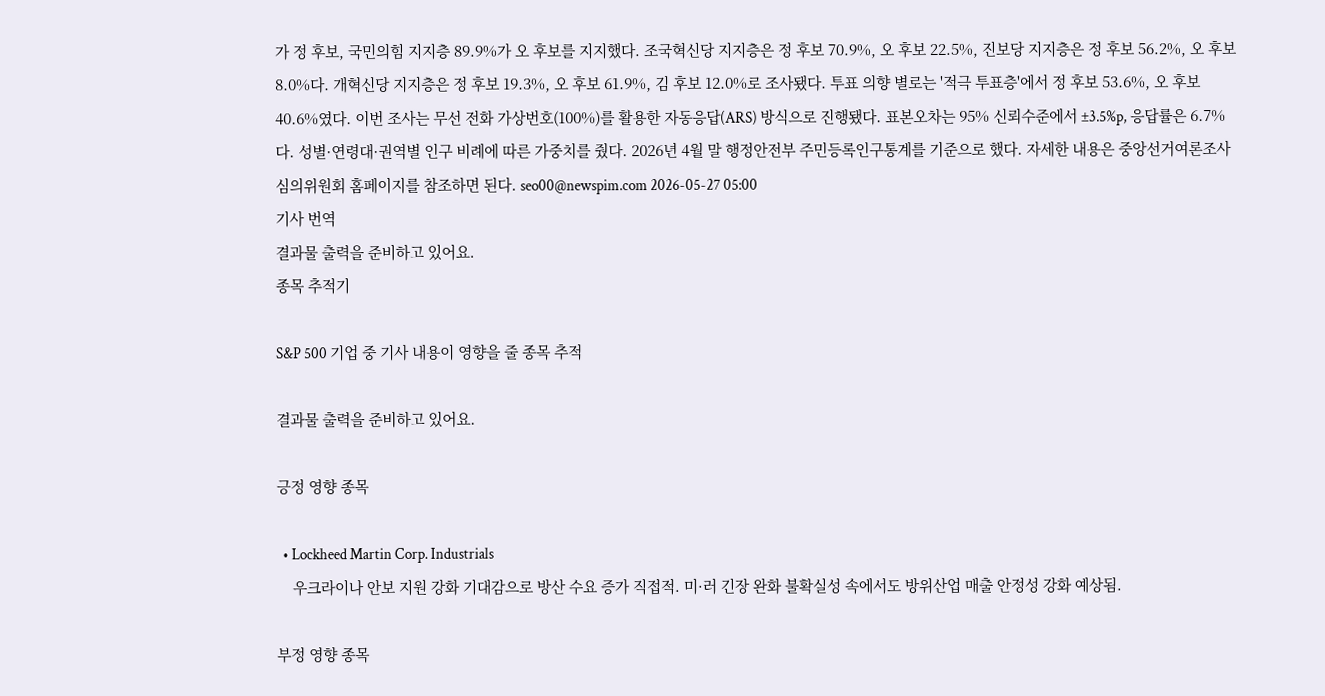가 정 후보, 국민의힘 지지층 89.9%가 오 후보를 지지했다. 조국혁신당 지지층은 정 후보 70.9%, 오 후보 22.5%, 진보당 지지층은 정 후보 56.2%, 오 후보 8.0%다. 개혁신당 지지층은 정 후보 19.3%, 오 후보 61.9%, 김 후보 12.0%로 조사됐다. 투표 의향 별로는 '적극 투표층'에서 정 후보 53.6%, 오 후보 40.6%였다. 이번 조사는 무선 전화 가상번호(100%)를 활용한 자동응답(ARS) 방식으로 진행됐다. 표본오차는 95% 신뢰수준에서 ±3.5%p, 응답률은 6.7%다. 성별·연령대·권역별 인구 비례에 따른 가중치를 줬다. 2026년 4월 말 행정안전부 주민등록인구통계를 기준으로 했다. 자세한 내용은 중앙선거여론조사심의위원회 홈페이지를 참조하면 된다. seo00@newspim.com 2026-05-27 05:00
기사 번역
결과물 출력을 준비하고 있어요.
종목 추적기

S&P 500 기업 중 기사 내용이 영향을 줄 종목 추적

결과물 출력을 준비하고 있어요.

긍정 영향 종목

  • Lockheed Martin Corp. Industrials
    우크라이나 안보 지원 강화 기대감으로 방산 수요 증가 직접적. 미·러 긴장 완화 불확실성 속에서도 방위산업 매출 안정성 강화 예상됨.

부정 영향 종목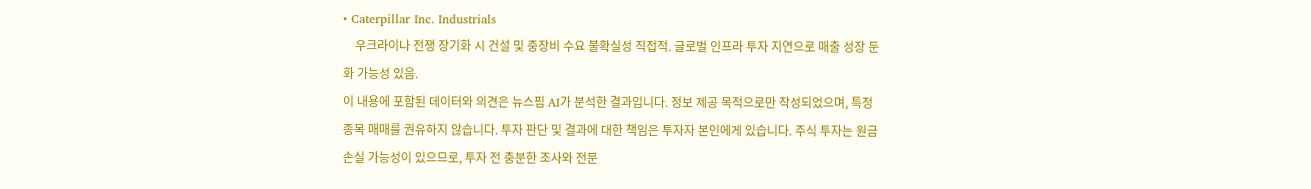• Caterpillar Inc. Industrials
    우크라이나 전쟁 장기화 시 건설 및 중장비 수요 불확실성 직접적. 글로벌 인프라 투자 지연으로 매출 성장 둔화 가능성 있음.
이 내용에 포함된 데이터와 의견은 뉴스핌 AI가 분석한 결과입니다. 정보 제공 목적으로만 작성되었으며, 특정 종목 매매를 권유하지 않습니다. 투자 판단 및 결과에 대한 책임은 투자자 본인에게 있습니다. 주식 투자는 원금 손실 가능성이 있으므로, 투자 전 충분한 조사와 전문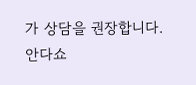가 상담을 권장합니다.
안다쇼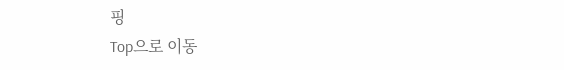핑
Top으로 이동